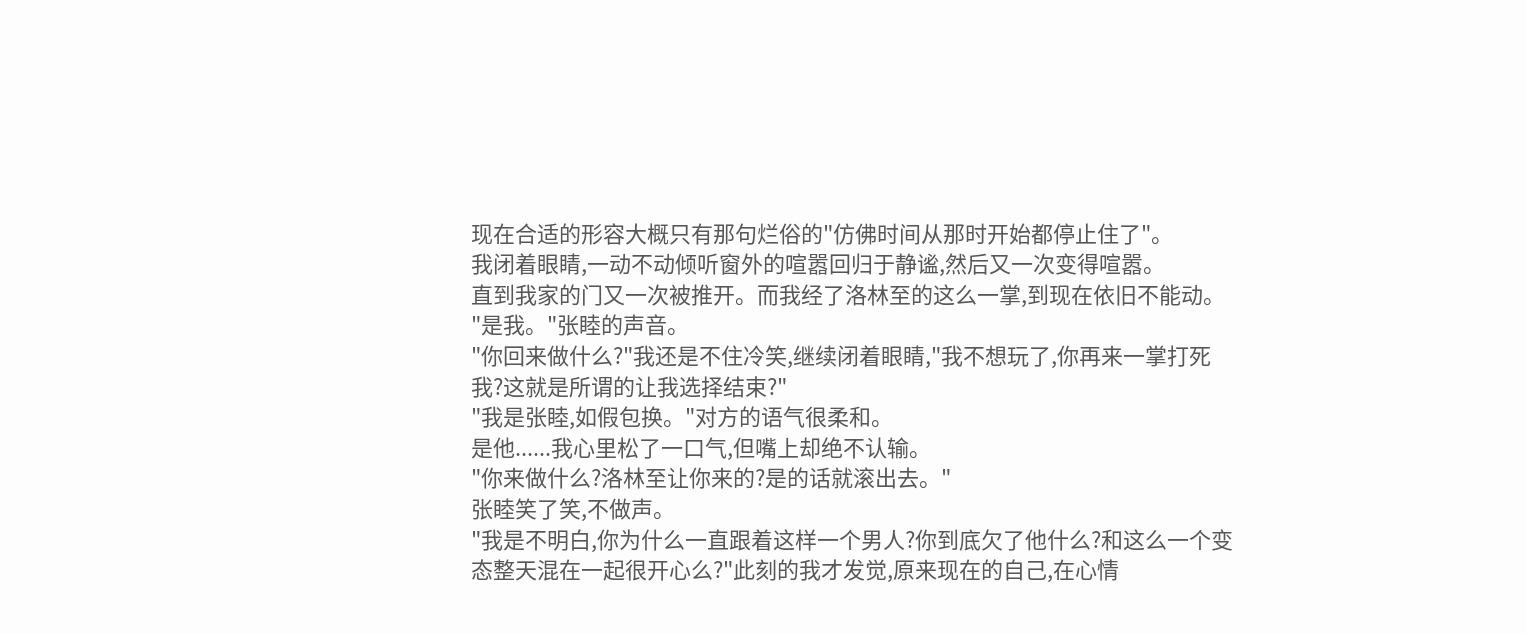现在合适的形容大概只有那句烂俗的"仿佛时间从那时开始都停止住了"。
我闭着眼睛,一动不动倾听窗外的喧嚣回归于静谧,然后又一次变得喧嚣。
直到我家的门又一次被推开。而我经了洛林至的这么一掌,到现在依旧不能动。
"是我。"张睦的声音。
"你回来做什么?"我还是不住冷笑,继续闭着眼睛,"我不想玩了,你再来一掌打死我?这就是所谓的让我选择结束?"
"我是张睦,如假包换。"对方的语气很柔和。
是他......我心里松了一口气,但嘴上却绝不认输。
"你来做什么?洛林至让你来的?是的话就滚出去。"
张睦笑了笑,不做声。
"我是不明白,你为什么一直跟着这样一个男人?你到底欠了他什么?和这么一个变态整天混在一起很开心么?"此刻的我才发觉,原来现在的自己,在心情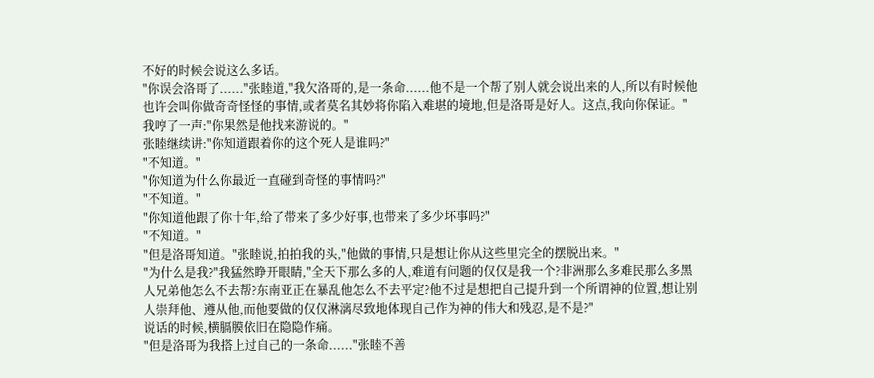不好的时候会说这么多话。
"你误会洛哥了......"张睦道,"我欠洛哥的,是一条命......他不是一个帮了别人就会说出来的人,所以有时候他也许会叫你做奇奇怪怪的事情,或者莫名其妙将你陷入难堪的境地,但是洛哥是好人。这点,我向你保证。"
我哼了一声:"你果然是他找来游说的。"
张睦继续讲:"你知道跟着你的这个死人是谁吗?"
"不知道。"
"你知道为什么你最近一直碰到奇怪的事情吗?"
"不知道。"
"你知道他跟了你十年,给了带来了多少好事,也带来了多少坏事吗?"
"不知道。"
"但是洛哥知道。"张睦说,拍拍我的头,"他做的事情,只是想让你从这些里完全的摆脱出来。"
"为什么是我?"我猛然睁开眼睛,"全天下那么多的人,难道有问题的仅仅是我一个?非洲那么多难民那么多黑人兄弟他怎么不去帮?东南亚正在暴乱他怎么不去平定?他不过是想把自己提升到一个所谓神的位置,想让别人崇拜他、遵从他,而他要做的仅仅淋漓尽致地体现自己作为神的伟大和残忍,是不是?"
说话的时候,横膈膜依旧在隐隐作痛。
"但是洛哥为我搭上过自己的一条命......"张睦不善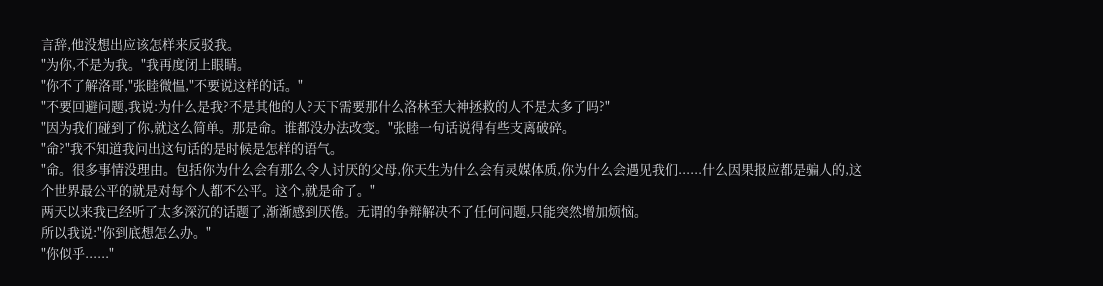言辞,他没想出应该怎样来反驳我。
"为你,不是为我。"我再度闭上眼睛。
"你不了解洛哥,"张睦微愠,"不要说这样的话。"
"不要回避问题,我说:为什么是我?不是其他的人?天下需要那什么洛林至大神拯救的人不是太多了吗?"
"因为我们碰到了你,就这么简单。那是命。谁都没办法改变。"张睦一句话说得有些支离破碎。
"命?"我不知道我问出这句话的是时候是怎样的语气。
"命。很多事情没理由。包括你为什么会有那么令人讨厌的父母,你天生为什么会有灵媒体质,你为什么会遇见我们......什么因果报应都是骗人的,这个世界最公平的就是对每个人都不公平。这个,就是命了。"
两天以来我已经听了太多深沉的话题了,渐渐感到厌倦。无谓的争辩解决不了任何问题,只能突然增加烦恼。
所以我说:"你到底想怎么办。"
"你似乎......"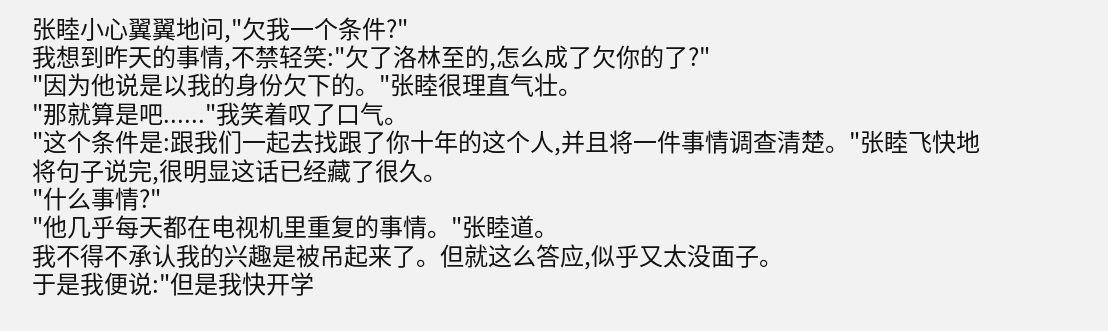张睦小心翼翼地问,"欠我一个条件?"
我想到昨天的事情,不禁轻笑:"欠了洛林至的,怎么成了欠你的了?"
"因为他说是以我的身份欠下的。"张睦很理直气壮。
"那就算是吧......"我笑着叹了口气。
"这个条件是:跟我们一起去找跟了你十年的这个人,并且将一件事情调查清楚。"张睦飞快地将句子说完,很明显这话已经藏了很久。
"什么事情?"
"他几乎每天都在电视机里重复的事情。"张睦道。
我不得不承认我的兴趣是被吊起来了。但就这么答应,似乎又太没面子。
于是我便说:"但是我快开学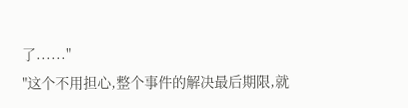了......"
"这个不用担心,整个事件的解决最后期限,就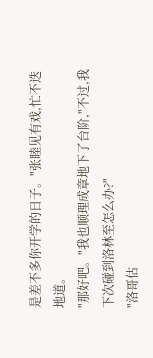是差不多你开学的日子。"张睦见有戏,忙不迭地道。
"那好吧。"我也顺理成章地下了台阶,"不过,我下次碰到洛林至怎么办?"
"洛哥估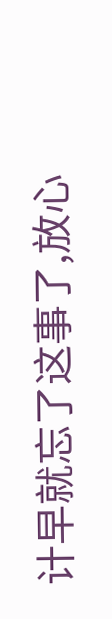计早就忘了这事了,放心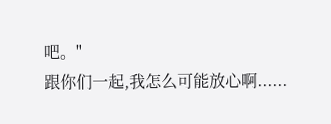吧。"
跟你们一起,我怎么可能放心啊......